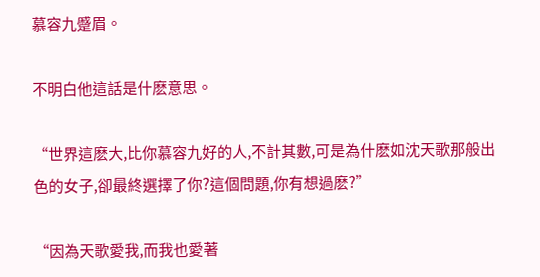慕容九蹙眉。

不明白他這話是什麽意思。

“世界這麽大,比你慕容九好的人,不計其數,可是為什麽如沈天歌那般出色的女子,卻最終選擇了你?這個問題,你有想過麽?”

“因為天歌愛我,而我也愛著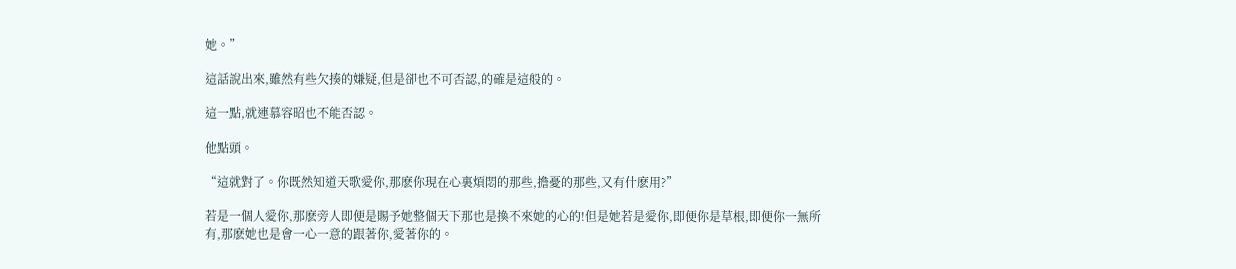她。”

這話說出來,雖然有些欠揍的嫌疑,但是卻也不可否認,的確是這般的。

這一點,就連慕容昭也不能否認。

他點頭。

“這就對了。你既然知道天歌愛你,那麽你現在心裏煩悶的那些,擔憂的那些,又有什麽用?”

若是一個人愛你,那麽旁人即便是賜予她整個天下那也是換不來她的心的!但是她若是愛你,即便你是草根,即便你一無所有,那麽她也是會一心一意的跟著你,愛著你的。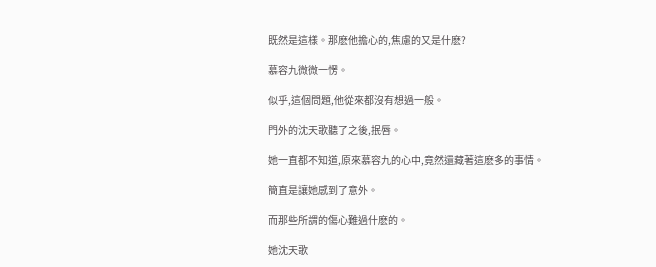既然是這樣。那麽他擔心的,焦慮的又是什麽?

慕容九微微一愣。

似乎,這個問題,他從來都沒有想過一般。

門外的沈天歌聽了之後,抿唇。

她一直都不知道,原來慕容九的心中,竟然還藏著這麽多的事情。

簡直是讓她感到了意外。

而那些所謂的傷心難過什麽的。

她沈天歌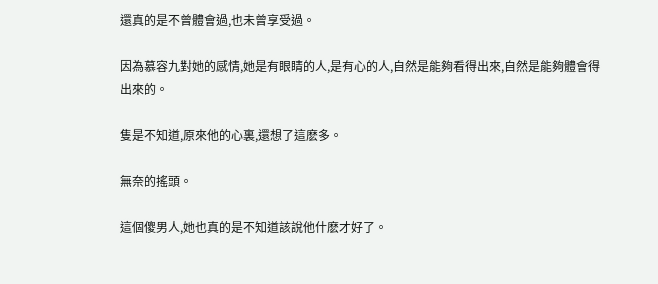還真的是不曾體會過,也未曾享受過。

因為慕容九對她的感情,她是有眼睛的人,是有心的人,自然是能夠看得出來,自然是能夠體會得出來的。

隻是不知道,原來他的心裏,還想了這麽多。

無奈的搖頭。

這個傻男人,她也真的是不知道該說他什麽才好了。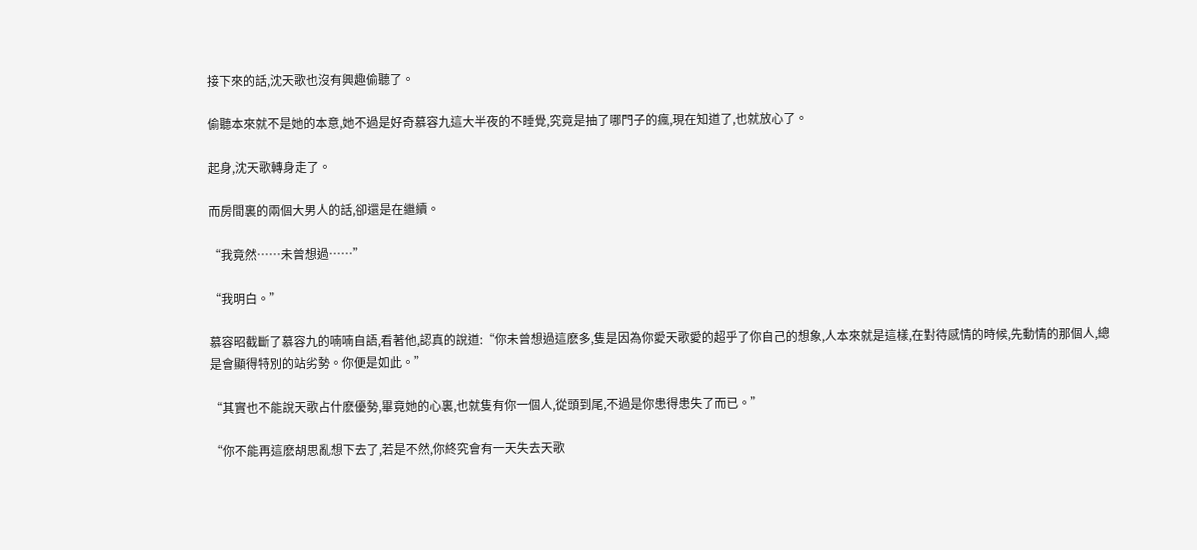接下來的話,沈天歌也沒有興趣偷聽了。

偷聽本來就不是她的本意,她不過是好奇慕容九這大半夜的不睡覺,究竟是抽了哪門子的瘋,現在知道了,也就放心了。

起身,沈天歌轉身走了。

而房間裏的兩個大男人的話,卻還是在繼續。

“我竟然……未曾想過……”

“我明白。”

慕容昭截斷了慕容九的喃喃自語,看著他,認真的說道:“你未曾想過這麽多,隻是因為你愛天歌愛的超乎了你自己的想象,人本來就是這樣,在對待感情的時候,先動情的那個人,總是會顯得特別的站劣勢。你便是如此。”

“其實也不能說天歌占什麽優勢,畢竟她的心裏,也就隻有你一個人,從頭到尾,不過是你患得患失了而已。”

“你不能再這麽胡思亂想下去了,若是不然,你終究會有一天失去天歌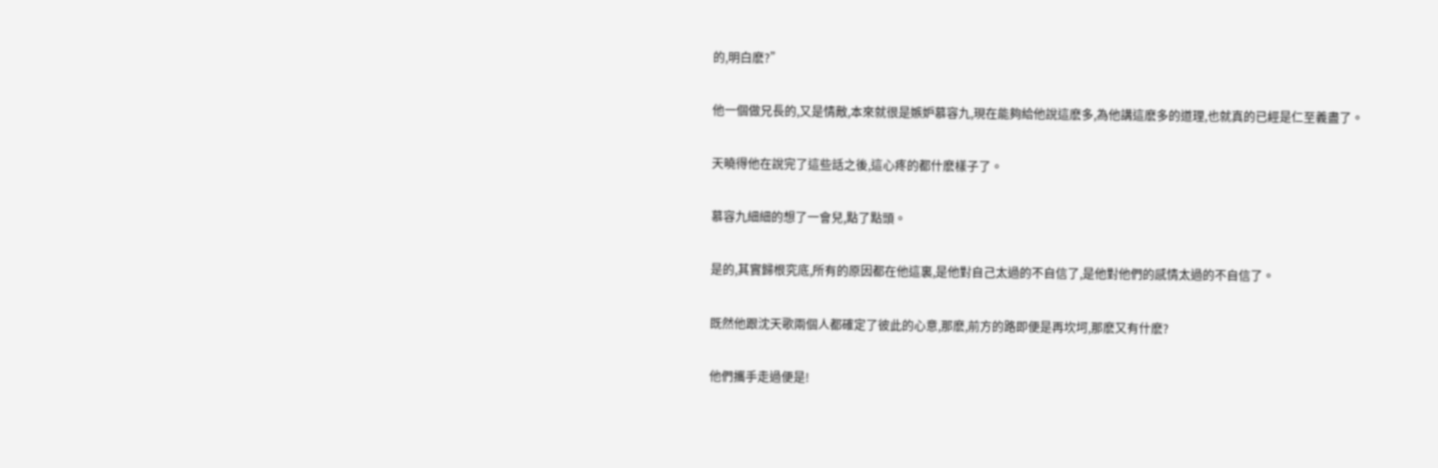的,明白麽?”

他一個做兄長的,又是情敵,本來就很是嫉妒慕容九,現在能夠給他說這麽多,為他講這麽多的道理,也就真的已經是仁至義盡了。

天曉得他在說完了這些話之後,這心疼的都什麽樣子了。

慕容九細細的想了一會兒,點了點頭。

是的,其實歸根究底,所有的原因都在他這裏,是他對自己太過的不自信了,是他對他們的感情太過的不自信了。

既然他跟沈天歌兩個人都確定了彼此的心意,那麽,前方的路即便是再坎坷,那麽又有什麽?

他們攜手走過便是!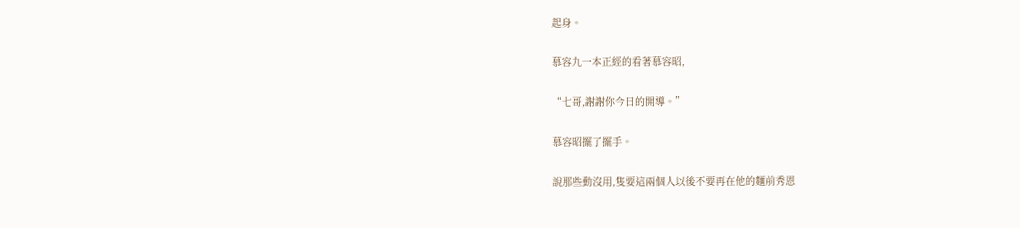起身。

慕容九一本正經的看著慕容昭,

“七哥,謝謝你今日的開導。”

慕容昭擺了擺手。

說那些動沒用,隻要這兩個人以後不要再在他的麵前秀恩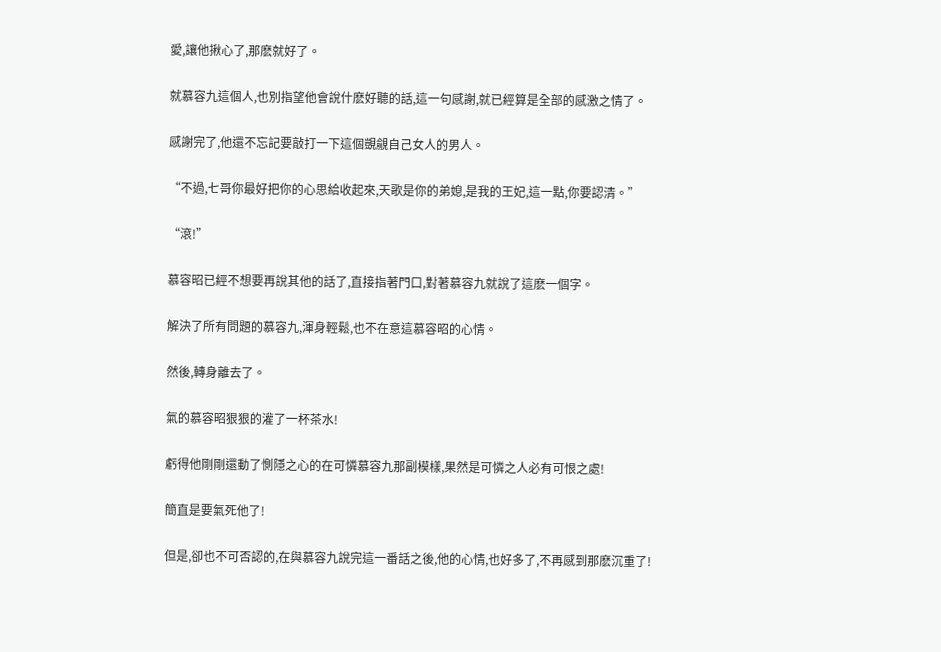愛,讓他揪心了,那麽就好了。

就慕容九這個人,也別指望他會說什麽好聽的話,這一句感謝,就已經算是全部的感激之情了。

感謝完了,他還不忘記要敲打一下這個覬覦自己女人的男人。

“不過,七哥你最好把你的心思給收起來,天歌是你的弟媳,是我的王妃,這一點,你要認清。”

“滾!”

慕容昭已經不想要再說其他的話了,直接指著門口,對著慕容九就說了這麽一個字。

解決了所有問題的慕容九,渾身輕鬆,也不在意這慕容昭的心情。

然後,轉身離去了。

氣的慕容昭狠狠的灌了一杯茶水!

虧得他剛剛還動了惻隱之心的在可憐慕容九那副模樣,果然是可憐之人必有可恨之處!

簡直是要氣死他了!

但是,卻也不可否認的,在與慕容九說完這一番話之後,他的心情,也好多了,不再感到那麽沉重了!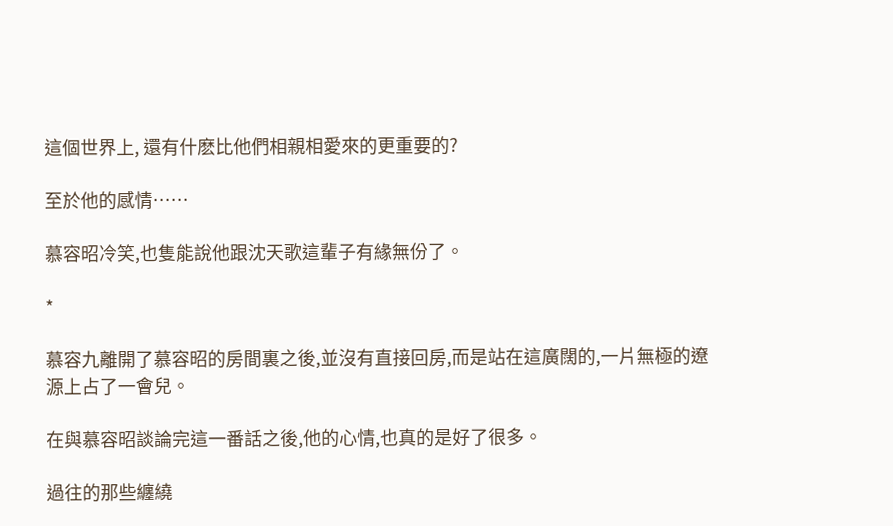這個世界上, 還有什麽比他們相親相愛來的更重要的?

至於他的感情……

慕容昭冷笑,也隻能說他跟沈天歌這輩子有緣無份了。

*

慕容九離開了慕容昭的房間裏之後,並沒有直接回房,而是站在這廣闊的,一片無極的遼源上占了一會兒。

在與慕容昭談論完這一番話之後,他的心情,也真的是好了很多。

過往的那些纏繞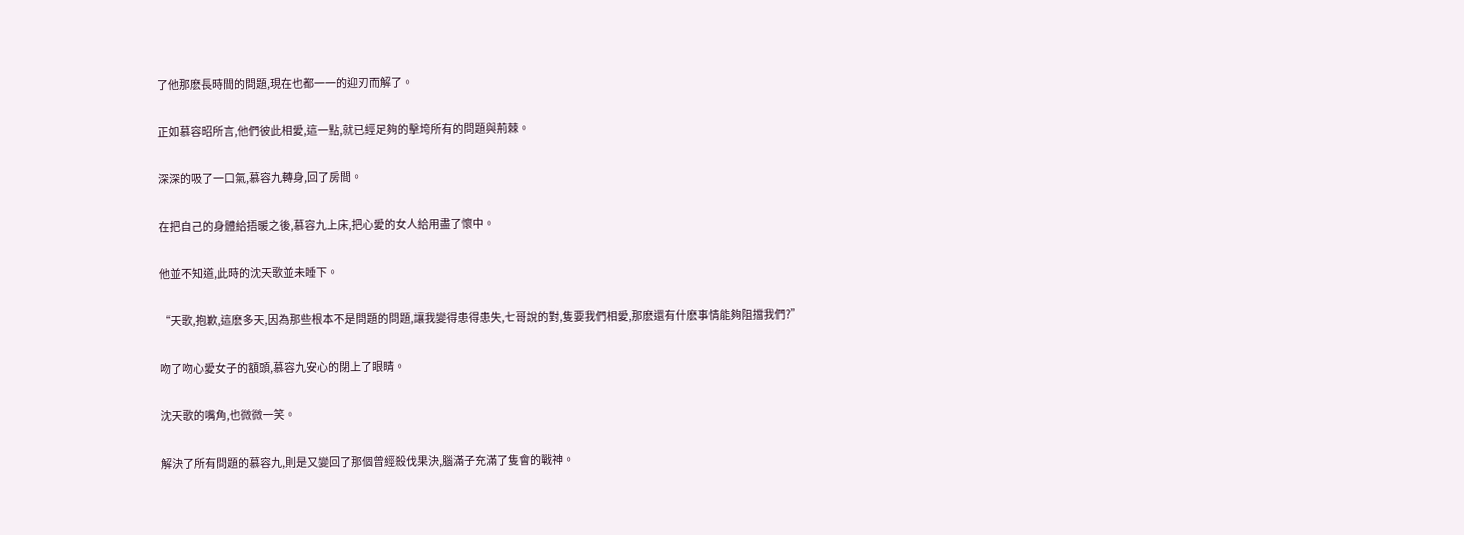了他那麽長時間的問題,現在也都一一的迎刃而解了。

正如慕容昭所言,他們彼此相愛,這一點,就已經足夠的擊垮所有的問題與荊棘。

深深的吸了一口氣,慕容九轉身,回了房間。

在把自己的身體給捂暖之後,慕容九上床,把心愛的女人給用盡了懷中。

他並不知道,此時的沈天歌並未睡下。

“天歌,抱歉,這麽多天,因為那些根本不是問題的問題,讓我變得患得患失,七哥說的對,隻要我們相愛,那麽還有什麽事情能夠阻擋我們?”

吻了吻心愛女子的額頭,慕容九安心的閉上了眼睛。

沈天歌的嘴角,也微微一笑。

解決了所有問題的慕容九,則是又變回了那個曾經殺伐果決,腦滿子充滿了隻會的戰神。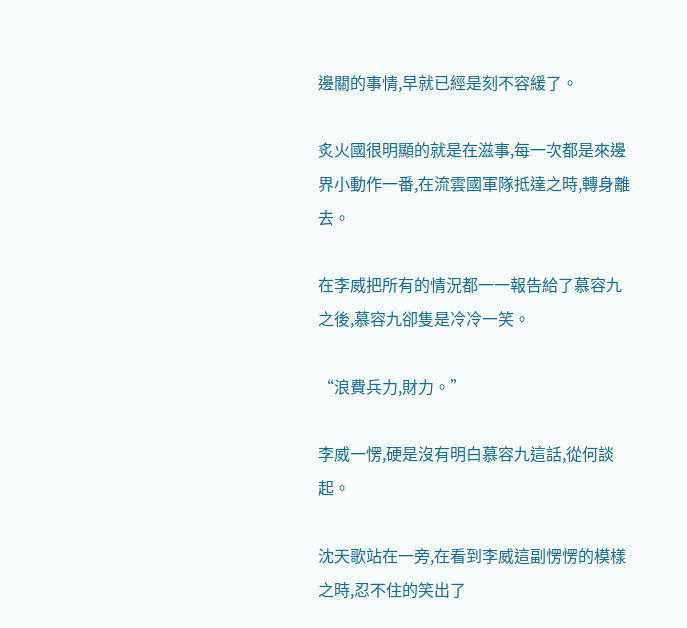邊關的事情,早就已經是刻不容緩了。

炙火國很明顯的就是在滋事,每一次都是來邊界小動作一番,在流雲國軍隊抵達之時,轉身離去。

在李威把所有的情況都一一報告給了慕容九之後,慕容九卻隻是冷冷一笑。

“浪費兵力,財力。”

李威一愣,硬是沒有明白慕容九這話,從何談起。

沈天歌站在一旁,在看到李威這副愣愣的模樣之時,忍不住的笑出了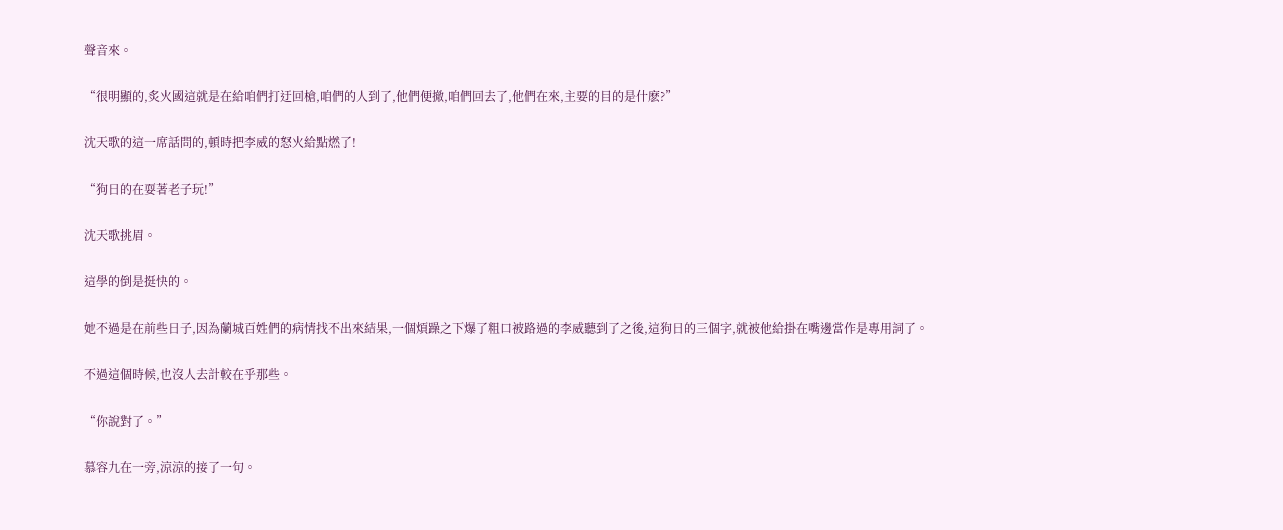聲音來。

“很明顯的,炙火國這就是在給咱們打迂回槍,咱們的人到了,他們便撤,咱們回去了,他們在來,主要的目的是什麽?”

沈天歌的這一席話問的,頓時把李威的怒火給點燃了!

“狗日的在耍著老子玩!”

沈天歌挑眉。

這學的倒是挺快的。

她不過是在前些日子,因為蘭城百姓們的病情找不出來結果,一個煩躁之下爆了粗口被路過的李威聽到了之後,這狗日的三個字,就被他給掛在嘴邊當作是專用詞了。

不過這個時候,也沒人去計較在乎那些。

“你說對了。”

慕容九在一旁,涼涼的接了一句。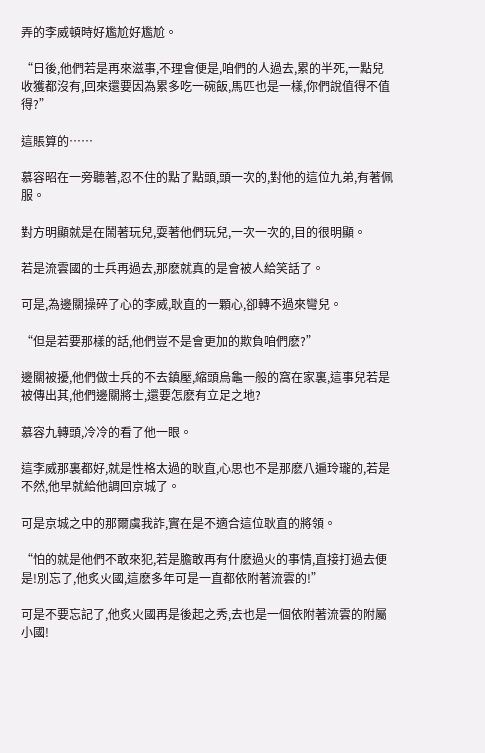弄的李威頓時好尷尬好尷尬。

“日後,他們若是再來滋事,不理會便是,咱們的人過去,累的半死,一點兒收獲都沒有,回來還要因為累多吃一碗飯,馬匹也是一樣,你們說值得不值得?”

這賬算的……

慕容昭在一旁聽著,忍不住的點了點頭,頭一次的,對他的這位九弟,有著佩服。

對方明顯就是在鬧著玩兒,耍著他們玩兒,一次一次的,目的很明顯。

若是流雲國的士兵再過去,那麽就真的是會被人給笑話了。

可是,為邊關操碎了心的李威,耿直的一顆心,卻轉不過來彎兒。

“但是若要那樣的話,他們豈不是會更加的欺負咱們麽?”

邊關被擾,他們做士兵的不去鎮壓,縮頭烏龜一般的窩在家裏,這事兒若是被傳出其,他們邊關將士,還要怎麽有立足之地?

慕容九轉頭,冷冷的看了他一眼。

這李威那裏都好,就是性格太過的耿直,心思也不是那麽八遍玲瓏的,若是不然,他早就給他調回京城了。

可是京城之中的那爾虞我詐,實在是不適合這位耿直的將領。

“怕的就是他們不敢來犯,若是膽敢再有什麽過火的事情,直接打過去便是!別忘了,他炙火國,這麽多年可是一直都依附著流雲的!”

可是不要忘記了,他炙火國再是後起之秀,去也是一個依附著流雲的附屬小國!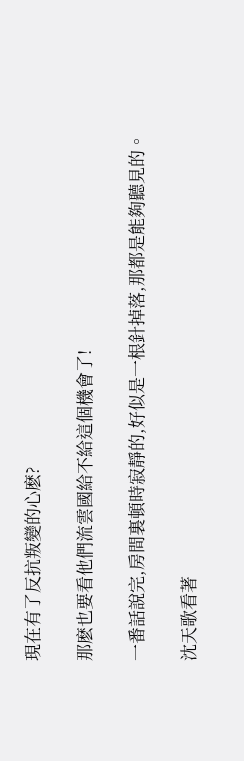現在有了反抗叛變的心麽?

那麽也要看他們流雲國給不給這個機會了!

一番話說完,房間裏頓時寂靜的,好似是一根針掉落,那都是能夠聽見的。

沈天歌看著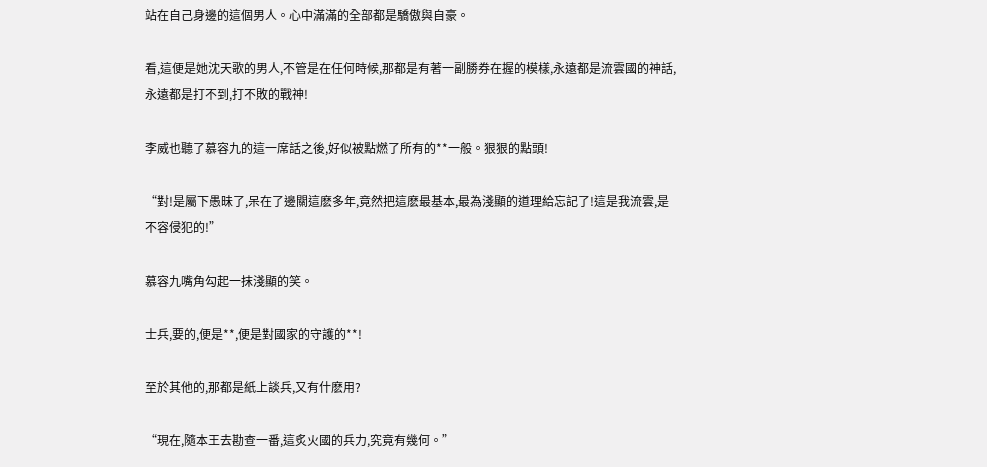站在自己身邊的這個男人。心中滿滿的全部都是驕傲與自豪。

看,這便是她沈天歌的男人,不管是在任何時候,那都是有著一副勝券在握的模樣,永遠都是流雲國的神話,永遠都是打不到,打不敗的戰神!

李威也聽了慕容九的這一席話之後,好似被點燃了所有的**一般。狠狠的點頭!

“對!是屬下愚昧了,呆在了邊關這麽多年,竟然把這麽最基本,最為淺顯的道理給忘記了!這是我流雲,是不容侵犯的!”

慕容九嘴角勾起一抹淺顯的笑。

士兵,要的,便是**,便是對國家的守護的**!

至於其他的,那都是紙上談兵,又有什麽用?

“現在,隨本王去勘查一番,這炙火國的兵力,究竟有幾何。”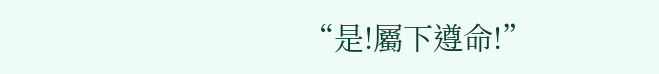“是!屬下遵命!”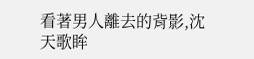看著男人離去的背影,沈天歌眸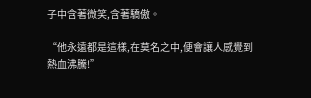子中含著微笑,含著驕傲。

“他永遠都是這樣,在莫名之中,便會讓人感覺到熱血沸騰!”